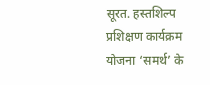सूरत. हस्तशिल्प प्रशिक्षण कार्यक्रम योजना ‘समर्थ’ के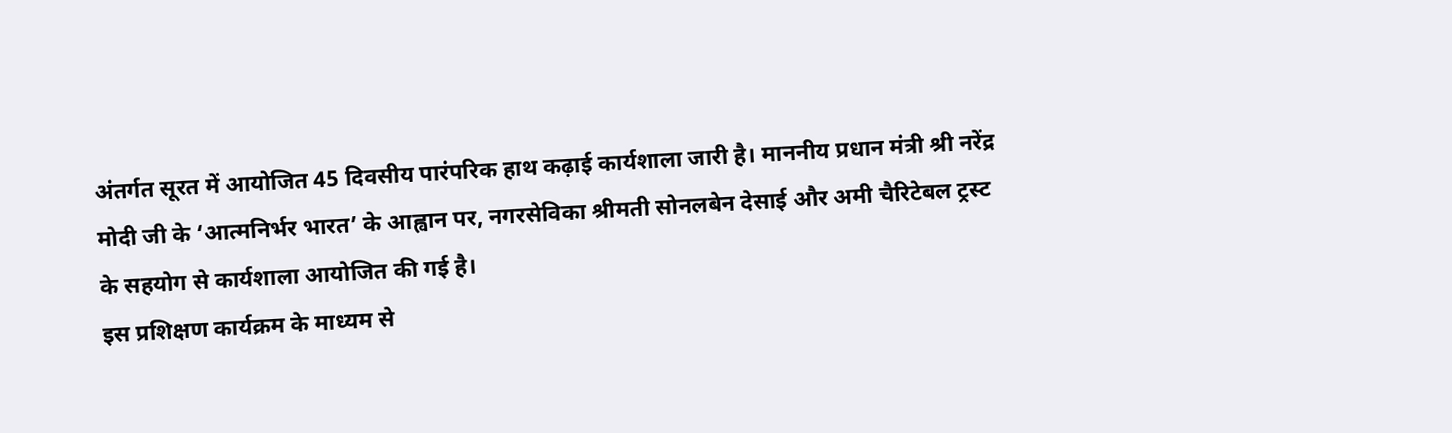अंतर्गत सूरत में आयोजित 45 दिवसीय पारंपरिक हाथ कढ़ाई कार्यशाला जारी है। माननीय प्रधान मंत्री श्री नरेंद्र मोदी जी के ‘आत्मनिर्भर भारत’ के आह्वान पर, नगरसेविका श्रीमती सोनलबेन देसाई और अमी चैरिटेबल ट्रस्ट के सहयोग से कार्यशाला आयोजित की गई है।
इस प्रशिक्षण कार्यक्रम के माध्यम से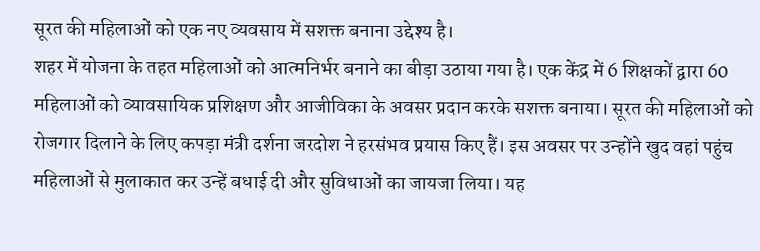सूरत की महिलाओं को एक नए व्यवसाय में सशक्त बनाना उद्देश्य है।
शहर में योजना के तहत महिलाओं को आत्मनिर्भर बनाने का बीड़ा उठाया गया है। एक केंद्र में 6 शिक्षकों द्वारा 60 महिलाओं को व्यावसायिक प्रशिक्षण और आजीविका के अवसर प्रदान करके सशक्त बनाया। सूरत की महिलाओं को रोजगार दिलाने के लिए कपड़ा मंत्री दर्शना जरदोश ने हरसंभव प्रयास किए हैं। इस अवसर पर उन्होंने खुद वहां पहुंच महिलाओं से मुलाकात कर उन्हें बधाई दी और सुविधाओं का जायजा लिया। यह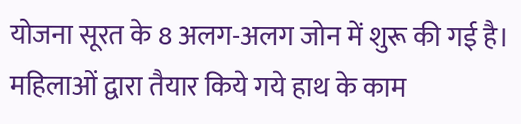योजना सूरत के 8 अलग-अलग जोन में शुरू की गई है। महिलाओं द्वारा तैयार किये गये हाथ के काम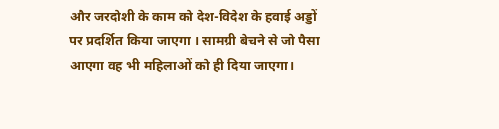और जरदोशी के काम को देश-विदेश के हवाई अड्डों पर प्रदर्शित किया जाएगा । सामग्री बेचने से जो पैसा आएगा वह भी महिलाओं को ही दिया जाएगा।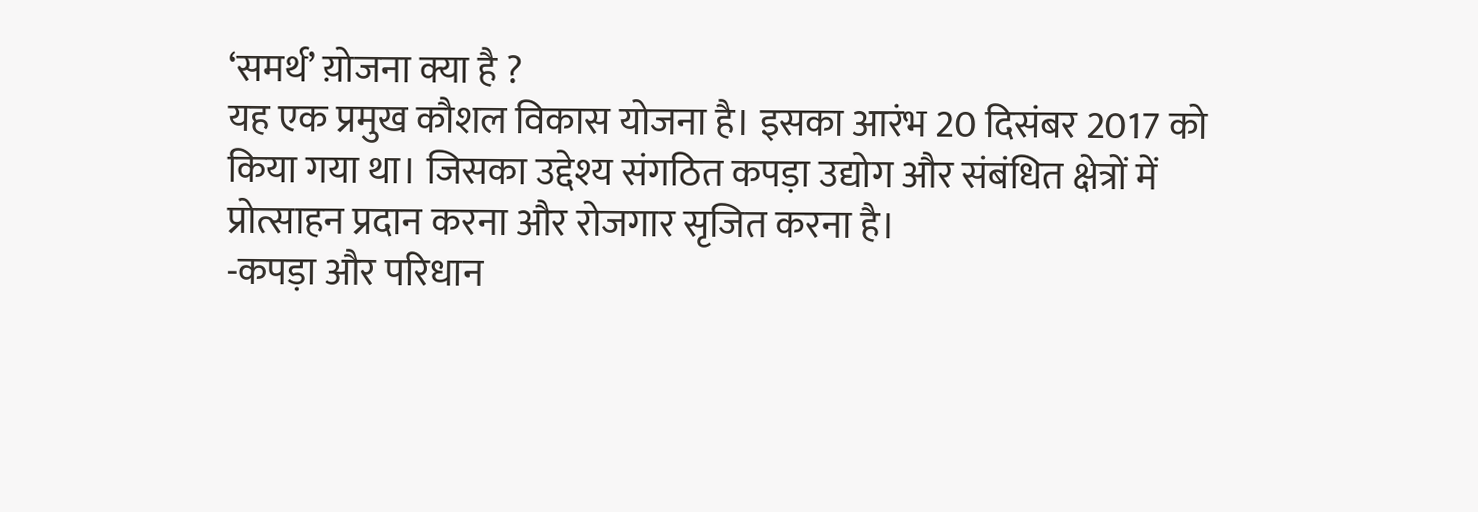‘समर्थ’ य़ोजना क्या है ?
यह एक प्रमुख कौशल विकास योजना है। इसका आरंभ 20 दिसंबर 2017 को किया गया था। जिसका उद्देश्य संगठित कपड़ा उद्योग और संबंधित क्षेत्रों में प्रोत्साहन प्रदान करना और रोजगार सृजित करना है।
-कपड़ा और परिधान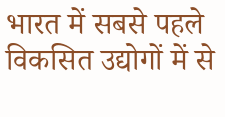भारत में सबसे पहले विकसित उद्योगों में से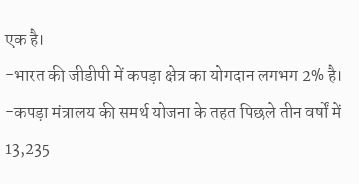एक है।
-भारत की जीडीपी में कपड़ा क्षेत्र का योगदान लगभग 2% है।
-कपड़ा मंत्रालय की समर्थ योजना के तहत पिछले तीन वर्षों में 13,235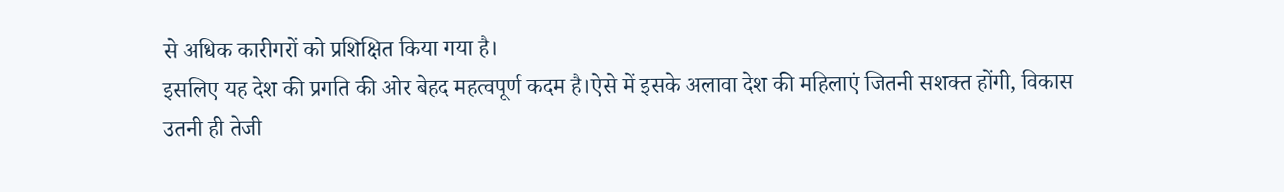से अधिक कारीगरों को प्रशिक्षित किया गया है।
इसलिए यह देश की प्रगति की ओर बेहद महत्वपूर्ण कदम है।ऐसे में इसके अलावा देश की महिलाएं जितनी सशक्त होंगी, विकास उतनी ही तेजी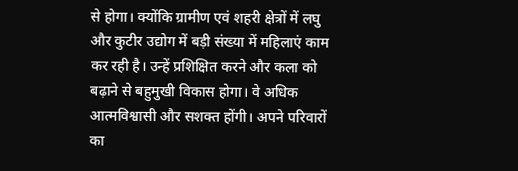से होगा। क्योंकि ग्रामीण एवं शहरी क्षेत्रों में लघु और कुटीर उद्योग में बड़ी संख्या में महिलाएं काम कर रही है। उन्हें प्रशिक्षित करने और कला को बढ़ाने से बहुमुखी विकास होगा। वे अधिक आत्मविश्वासी और सशक्त होंगी। अपने परिवारों का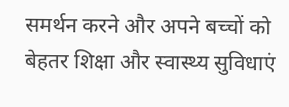समर्थन करने और अपने बच्चों को बेहतर शिक्षा और स्वास्थ्य सुविधाएं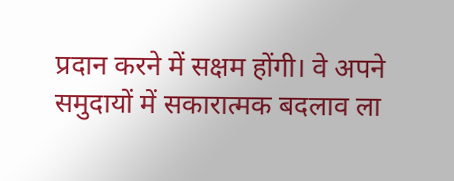प्रदान करने में सक्षम होंगी। वे अपने समुदायों में सकारात्मक बदलाव ला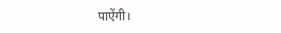पाऐंगी।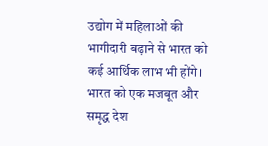उद्योग में महिलाओं की भागीदारी बढ़ाने से भारत को कई आर्थिक लाभ भी होंगे।
भारत को एक मजबूत और समृद्ध देश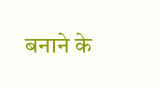बनाने के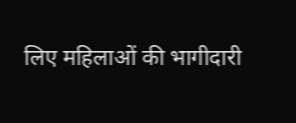लिए महिलाओं की भागीदारी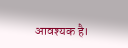आवश्यक है।